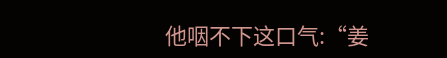他咽不下这口气:“姜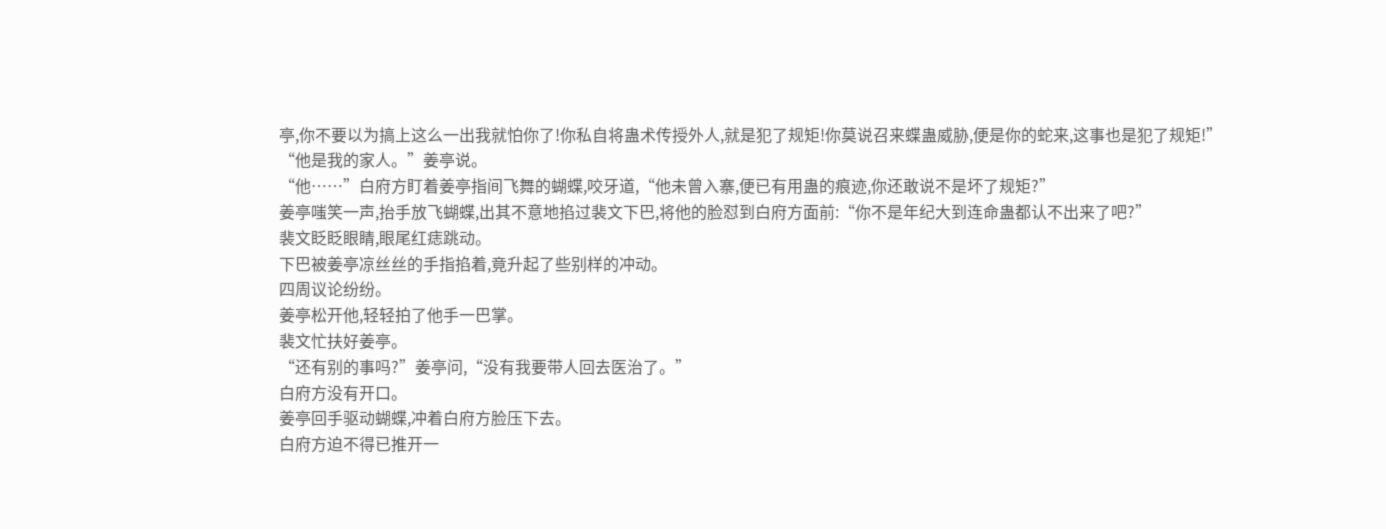亭,你不要以为搞上这么一出我就怕你了!你私自将蛊术传授外人,就是犯了规矩!你莫说召来蝶蛊威胁,便是你的蛇来,这事也是犯了规矩!”
“他是我的家人。”姜亭说。
“他……”白府方盯着姜亭指间飞舞的蝴蝶,咬牙道,“他未曾入寨,便已有用蛊的痕迹,你还敢说不是坏了规矩?”
姜亭嗤笑一声,抬手放飞蝴蝶,出其不意地掐过裴文下巴,将他的脸怼到白府方面前:“你不是年纪大到连命蛊都认不出来了吧?”
裴文眨眨眼睛,眼尾红痣跳动。
下巴被姜亭凉丝丝的手指掐着,竟升起了些别样的冲动。
四周议论纷纷。
姜亭松开他,轻轻拍了他手一巴掌。
裴文忙扶好姜亭。
“还有别的事吗?”姜亭问,“没有我要带人回去医治了。”
白府方没有开口。
姜亭回手驱动蝴蝶,冲着白府方脸压下去。
白府方迫不得已推开一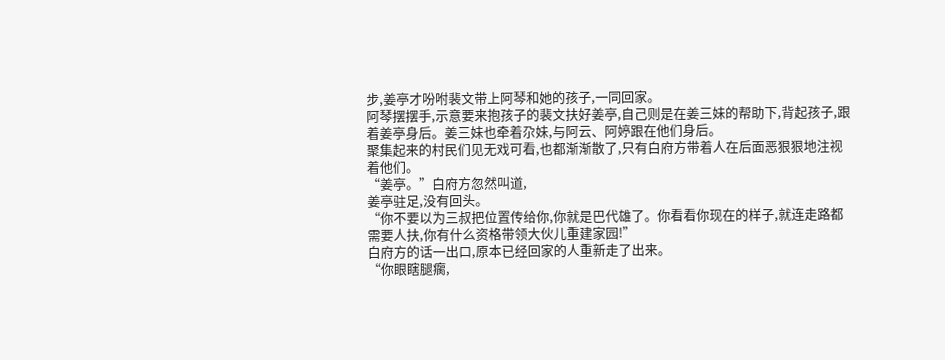步,姜亭才吩咐裴文带上阿琴和她的孩子,一同回家。
阿琴摆摆手,示意要来抱孩子的裴文扶好姜亭,自己则是在姜三妹的帮助下,背起孩子,跟着姜亭身后。姜三妹也牵着尕妹,与阿云、阿婷跟在他们身后。
聚集起来的村民们见无戏可看,也都渐渐散了,只有白府方带着人在后面恶狠狠地注视着他们。
“姜亭。”白府方忽然叫道,
姜亭驻足,没有回头。
“你不要以为三叔把位置传给你,你就是巴代雄了。你看看你现在的样子,就连走路都需要人扶,你有什么资格带领大伙儿重建家园!”
白府方的话一出口,原本已经回家的人重新走了出来。
“你眼瞎腿瘸,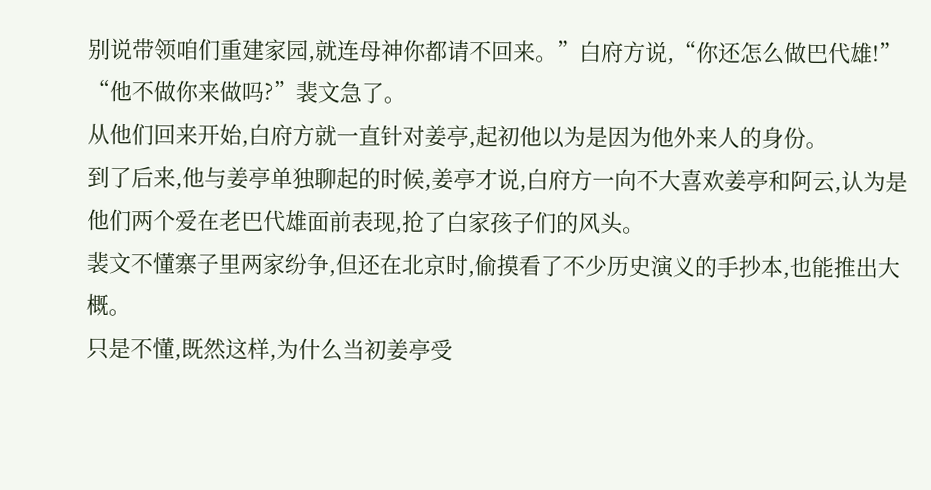别说带领咱们重建家园,就连母神你都请不回来。”白府方说,“你还怎么做巴代雄!”
“他不做你来做吗?”裴文急了。
从他们回来开始,白府方就一直针对姜亭,起初他以为是因为他外来人的身份。
到了后来,他与姜亭单独聊起的时候,姜亭才说,白府方一向不大喜欢姜亭和阿云,认为是他们两个爱在老巴代雄面前表现,抢了白家孩子们的风头。
裴文不懂寨子里两家纷争,但还在北京时,偷摸看了不少历史演义的手抄本,也能推出大概。
只是不懂,既然这样,为什么当初姜亭受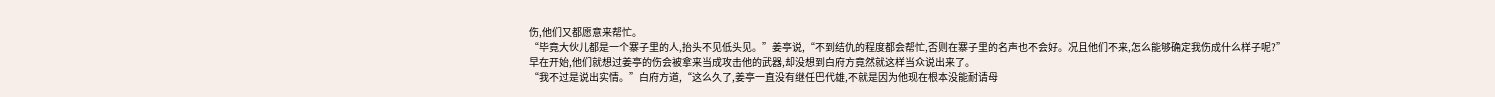伤,他们又都愿意来帮忙。
“毕竟大伙儿都是一个寨子里的人,抬头不见低头见。”姜亭说,“不到结仇的程度都会帮忙,否则在寨子里的名声也不会好。况且他们不来,怎么能够确定我伤成什么样子呢?”
早在开始,他们就想过姜亭的伤会被拿来当成攻击他的武器,却没想到白府方竟然就这样当众说出来了。
“我不过是说出实情。”白府方道,“这么久了,姜亭一直没有继任巴代雄,不就是因为他现在根本没能耐请母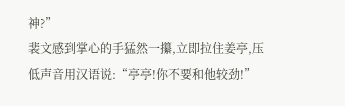神?”
裴文感到掌心的手猛然一攥,立即拉住姜亭,压低声音用汉语说:“亭亭!你不要和他较劲!”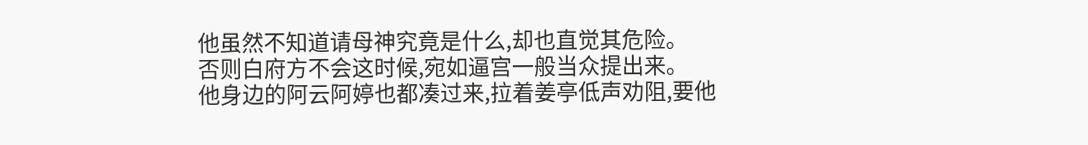他虽然不知道请母神究竟是什么,却也直觉其危险。
否则白府方不会这时候,宛如逼宫一般当众提出来。
他身边的阿云阿婷也都凑过来,拉着姜亭低声劝阻,要他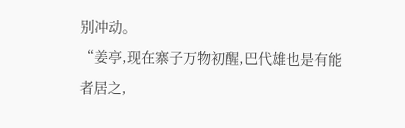别冲动。
“姜亭,现在寨子万物初醒,巴代雄也是有能者居之,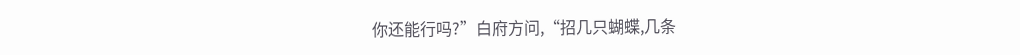你还能行吗?”白府方问,“招几只蝴蝶,几条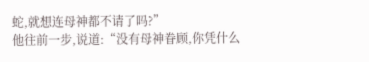蛇,就想连母神都不请了吗?”
他往前一步,说道:“没有母神眷顾,你凭什么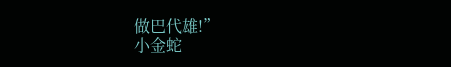做巴代雄!”
小金蛇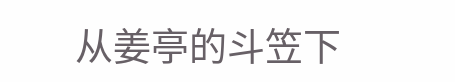从姜亭的斗笠下